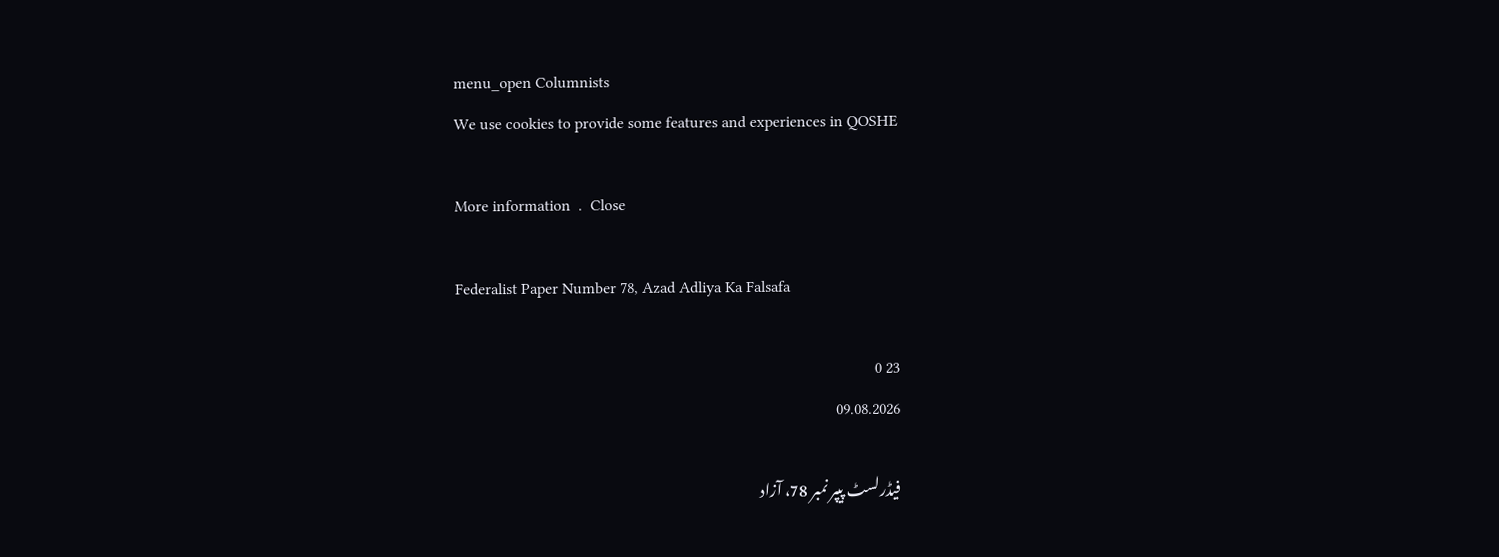menu_open Columnists
We use cookies to provide some features and experiences in QOSHE

More information  .  Close

Federalist Paper Number 78, Azad Adliya Ka Falsafa

23 0
09.08.2026

فیڈرلسٹ پیپر نمبر 78، آزاد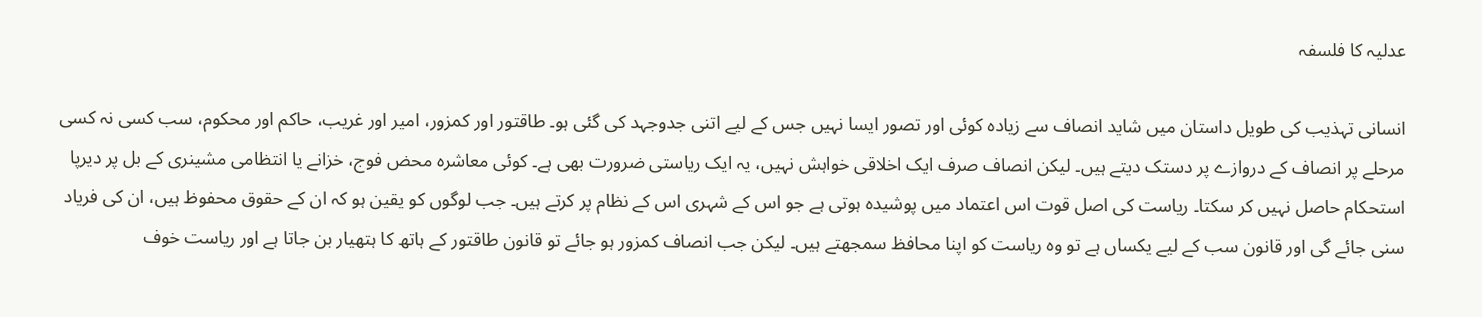عدلیہ کا فلسفہ

انسانی تہذیب کی طویل داستان میں شاید انصاف سے زیادہ کوئی اور تصور ایسا نہیں جس کے لیے اتنی جدوجہد کی گئی ہو۔ طاقتور اور کمزور، امیر اور غریب، حاکم اور محکوم، سب کسی نہ کسی مرحلے پر انصاف کے دروازے پر دستک دیتے ہیں۔ لیکن انصاف صرف ایک اخلاقی خواہش نہیں، یہ ایک ریاستی ضرورت بھی ہے۔ کوئی معاشرہ محض فوج، خزانے یا انتظامی مشینری کے بل پر دیرپا استحکام حاصل نہیں کر سکتا۔ ریاست کی اصل قوت اس اعتماد میں پوشیدہ ہوتی ہے جو اس کے شہری اس کے نظام پر کرتے ہیں۔ جب لوگوں کو یقین ہو کہ ان کے حقوق محفوظ ہیں، ان کی فریاد سنی جائے گی اور قانون سب کے لیے یکساں ہے تو وہ ریاست کو اپنا محافظ سمجھتے ہیں۔ لیکن جب انصاف کمزور ہو جائے تو قانون طاقتور کے ہاتھ کا ہتھیار بن جاتا ہے اور ریاست خوف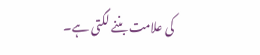کی علامت بننے لگتی ہے۔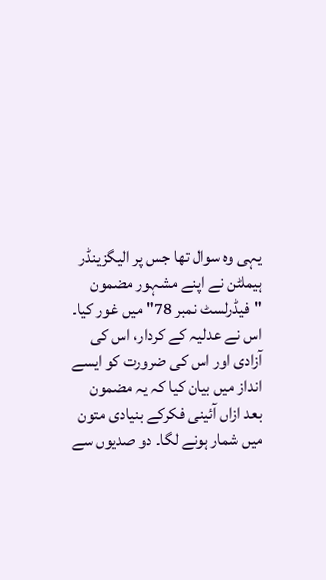یہی وہ سوال تھا جس پر الیگزینڈر ہیملٹن نے اپنے مشہور مضمون "فیڈرلسٹ نمبر 78" میں غور کیا۔ اس نے عدلیہ کے کردار، اس کی آزادی اور اس کی ضرورت کو ایسے انداز میں بیان کیا کہ یہ مضمون بعد ازاں آئینی فکرکے بنیادی متون میں شمار ہونے لگا۔ دو صدیوں سے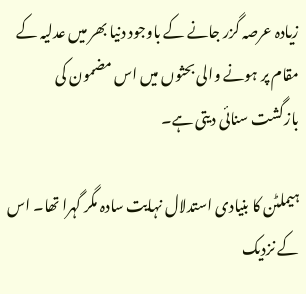زیادہ عرصہ گزر جانے کے باوجود دنیا بھر میں عدلیہ کے مقام پر ہونے والی بحثوں میں اس مضمون کی بازگشت سنائی دیتی ہے۔

ہیملٹن کا بنیادی استدلال نہایت سادہ مگر گہرا تھا۔ اس کے نزدیک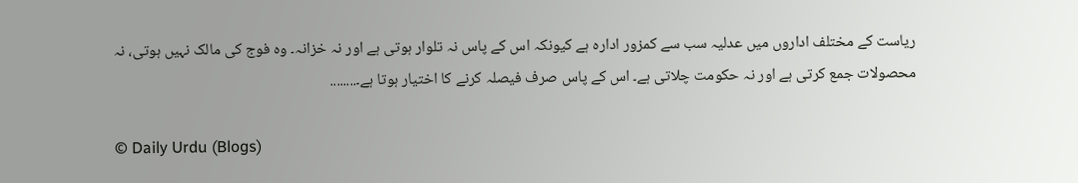ریاست کے مختلف اداروں میں عدلیہ سب سے کمزور ادارہ ہے کیونکہ اس کے پاس نہ تلوار ہوتی ہے اور نہ خزانہ۔ وہ فوج کی مالک نہیں ہوتی، نہ محصولات جمع کرتی ہے اور نہ حکومت چلاتی ہے۔ اس کے پاس صرف فیصلہ کرنے کا اختیار ہوتا ہے۔........

© Daily Urdu (Blogs)